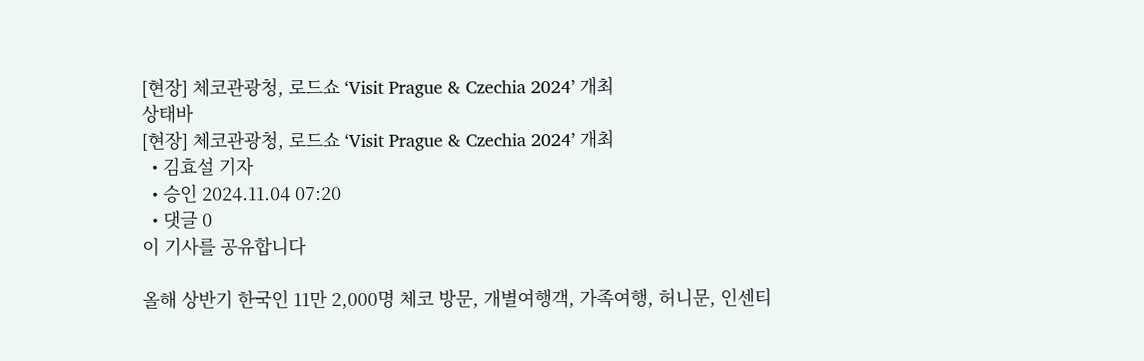[현장] 체코관광청, 로드쇼 ‘Visit Prague & Czechia 2024’ 개최
상태바
[현장] 체코관광청, 로드쇼 ‘Visit Prague & Czechia 2024’ 개최
  • 김효설 기자
  • 승인 2024.11.04 07:20
  • 댓글 0
이 기사를 공유합니다

올해 상반기 한국인 11만 2,000명 체코 방문, 개별여행객, 가족여행, 허니문, 인센티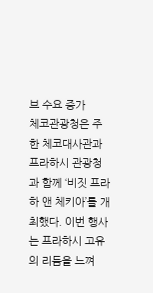브 수요 증가
체코관광청은 주한 체코대사관과 프라하시 관광청과 함께 ‘비짓 프라하 앤 체키아’를 개최했다. 이번 행사는 프라하시 고유의 리듬을 느껴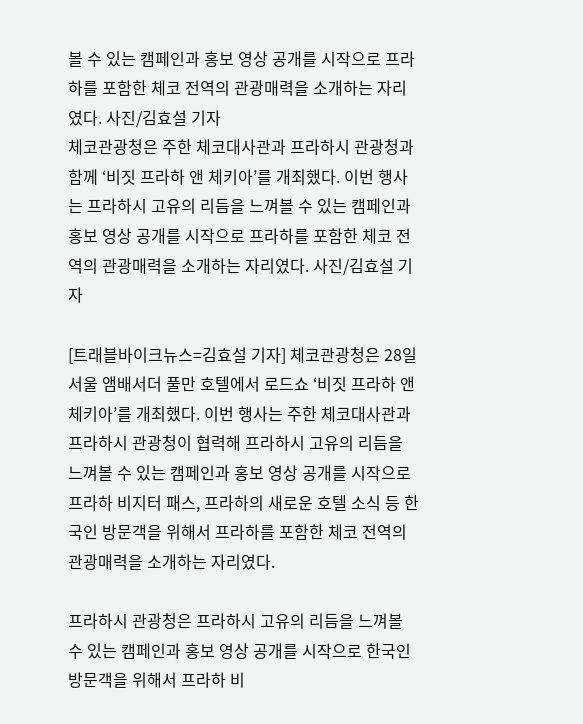볼 수 있는 캠페인과 홍보 영상 공개를 시작으로 프라하를 포함한 체코 전역의 관광매력을 소개하는 자리였다. 사진/김효설 기자
체코관광청은 주한 체코대사관과 프라하시 관광청과 함께 ‘비짓 프라하 앤 체키아’를 개최했다. 이번 행사는 프라하시 고유의 리듬을 느껴볼 수 있는 캠페인과 홍보 영상 공개를 시작으로 프라하를 포함한 체코 전역의 관광매력을 소개하는 자리였다. 사진/김효설 기자

[트래블바이크뉴스=김효설 기자] 체코관광청은 28일 서울 앰배서더 풀만 호텔에서 로드쇼 ‘비짓 프라하 앤 체키아’를 개최했다. 이번 행사는 주한 체코대사관과 프라하시 관광청이 협력해 프라하시 고유의 리듬을 느껴볼 수 있는 캠페인과 홍보 영상 공개를 시작으로 프라하 비지터 패스, 프라하의 새로운 호텔 소식 등 한국인 방문객을 위해서 프라하를 포함한 체코 전역의 관광매력을 소개하는 자리였다.

프라하시 관광청은 프라하시 고유의 리듬을 느껴볼 수 있는 캠페인과 홍보 영상 공개를 시작으로 한국인 방문객을 위해서 프라하 비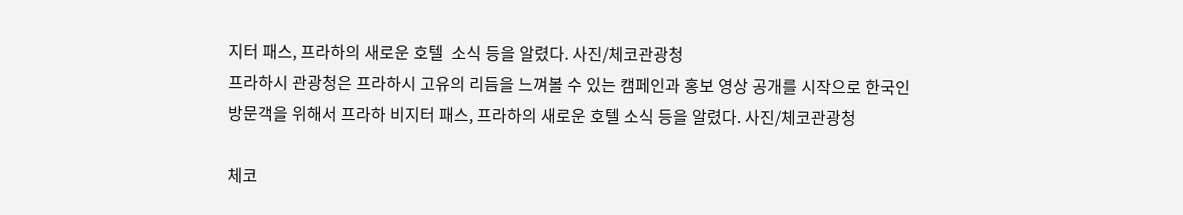지터 패스, 프라하의 새로운 호텔  소식 등을 알렸다. 사진/체코관광청
프라하시 관광청은 프라하시 고유의 리듬을 느껴볼 수 있는 캠페인과 홍보 영상 공개를 시작으로 한국인 방문객을 위해서 프라하 비지터 패스, 프라하의 새로운 호텔 소식 등을 알렸다. 사진/체코관광청

체코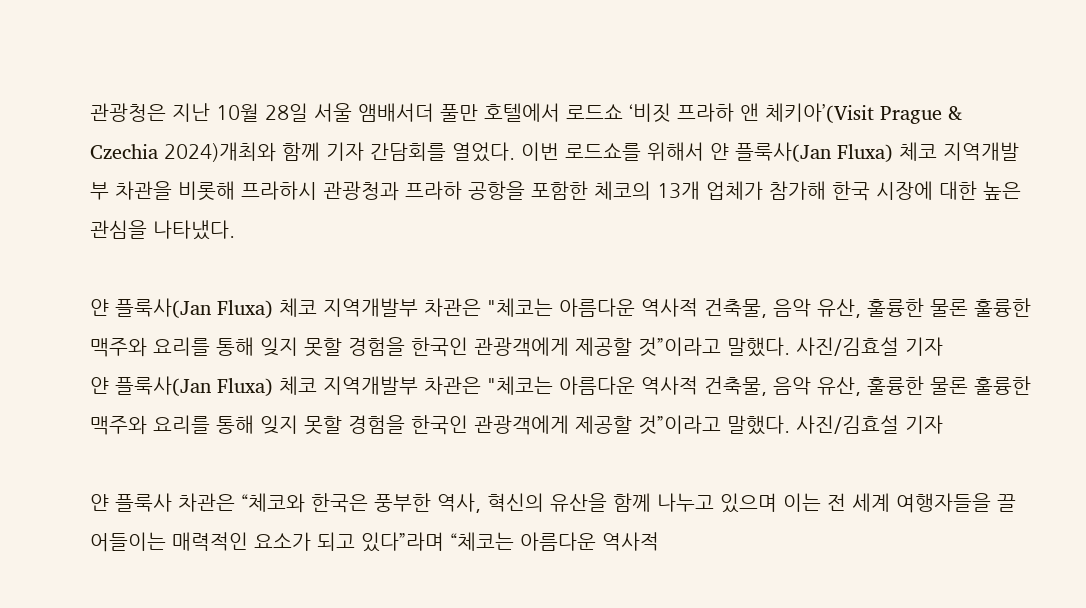관광청은 지난 10월 28일 서울 앰배서더 풀만 호텔에서 로드쇼 ‘비짓 프라하 앤 체키아’(Visit Prague & Czechia 2024)개최와 함께 기자 간담회를 열었다. 이번 로드쇼를 위해서 얀 플룩사(Jan Fluxa) 체코 지역개발부 차관을 비롯해 프라하시 관광청과 프라하 공항을 포함한 체코의 13개 업체가 참가해 한국 시장에 대한 높은 관심을 나타냈다.

얀 플룩사(Jan Fluxa) 체코 지역개발부 차관은 "체코는 아름다운 역사적 건축물, 음악 유산, 훌륭한 물론 훌륭한 맥주와 요리를 통해 잊지 못할 경험을 한국인 관광객에게 제공할 것”이라고 말했다. 사진/김효설 기자
얀 플룩사(Jan Fluxa) 체코 지역개발부 차관은 "체코는 아름다운 역사적 건축물, 음악 유산, 훌륭한 물론 훌륭한 맥주와 요리를 통해 잊지 못할 경험을 한국인 관광객에게 제공할 것”이라고 말했다. 사진/김효설 기자

얀 플룩사 차관은 “체코와 한국은 풍부한 역사, 혁신의 유산을 함께 나누고 있으며 이는 전 세계 여행자들을 끌어들이는 매력적인 요소가 되고 있다”라며 “체코는 아름다운 역사적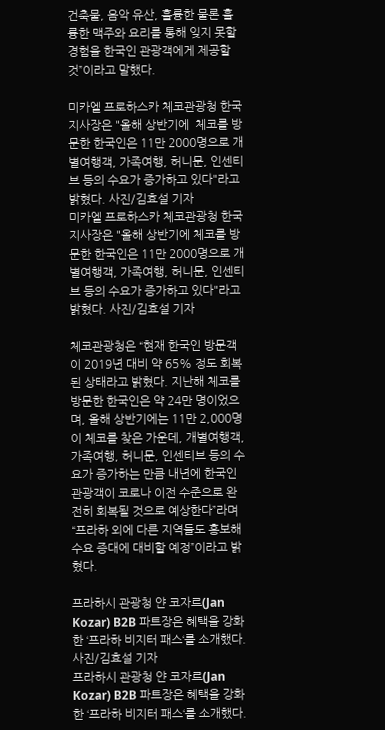건축물, 음악 유산, 훌륭한 물론 훌륭한 맥주와 요리를 통해 잊지 못할 경험을 한국인 관광객에게 제공할 것”이라고 말했다.

미카엘 프로하스카 체코관광청 한국지사장은 "올해 상반기에  체코를 방문한 한국인은 11만 2000명으로 개별여행객, 가족여행, 허니문, 인센티브 등의 수요가 증가하고 있다"라고 밝혔다. 사진/김효설 기자
미카엘 프로하스카 체코관광청 한국지사장은 "올해 상반기에 체코를 방문한 한국인은 11만 2000명으로 개별여행객, 가족여행, 허니문, 인센티브 등의 수요가 증가하고 있다"라고 밝혔다. 사진/김효설 기자

체코관광청은 “현재 한국인 방문객이 2019년 대비 약 65% 정도 회복된 상태라고 밝혔다. 지난해 체코를 방문한 한국인은 약 24만 명이었으며, 올해 상반기에는 11만 2,000명이 체코를 찾은 가운데, 개별여행객, 가족여행, 허니문, 인센티브 등의 수요가 증가하는 만큼 내년에 한국인 관광객이 코로나 이전 수준으로 완전히 회복될 것으로 예상한다”라며 “프라하 외에 다른 지역들도 홍보해 수요 증대에 대비할 예정”이라고 밝혔다.

프라하시 관광청 얀 코자르(Jan Kozar) B2B 파트장은 혜택을 강화한 ‘프라하 비지터 패스‘를 소개했다. 사진/김효설 기자
프라하시 관광청 얀 코자르(Jan Kozar) B2B 파트장은 혜택을 강화한 ‘프라하 비지터 패스‘를 소개했다.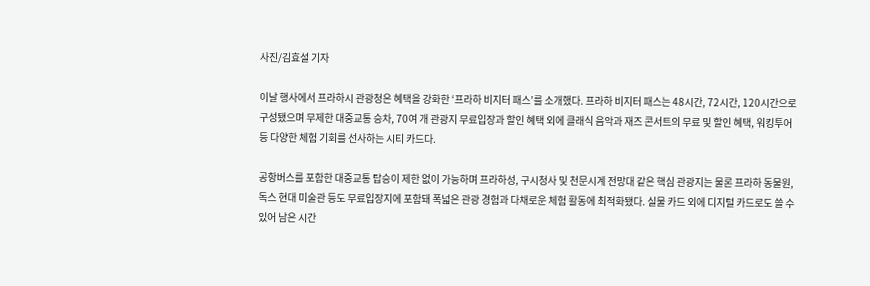사진/김효설 기자

이날 행사에서 프라하시 관광청은 혜택을 강화한 ‘프라하 비지터 패스’를 소개했다. 프라하 비지터 패스는 48시간, 72시간, 120시간으로 구성됐으며 무제한 대중교통 승차, 70여 개 관광지 무료입장과 할인 혜택 외에 클래식 음악과 재즈 콘서트의 무료 및 할인 혜택, 워킹투어 등 다양한 체험 기회를 선사하는 시티 카드다.

공항버스를 포함한 대중교통 탑승이 제한 없이 가능하며 프라하성, 구시청사 및 천문시계 전망대 같은 핵심 관광지는 물론 프라하 동물원, 독스 현대 미술관 등도 무료입장지에 포함돼 폭넓은 관광 경험과 다채로운 체험 활동에 최적화됐다. 실물 카드 외에 디지털 카드로도 쓸 수 있어 남은 시간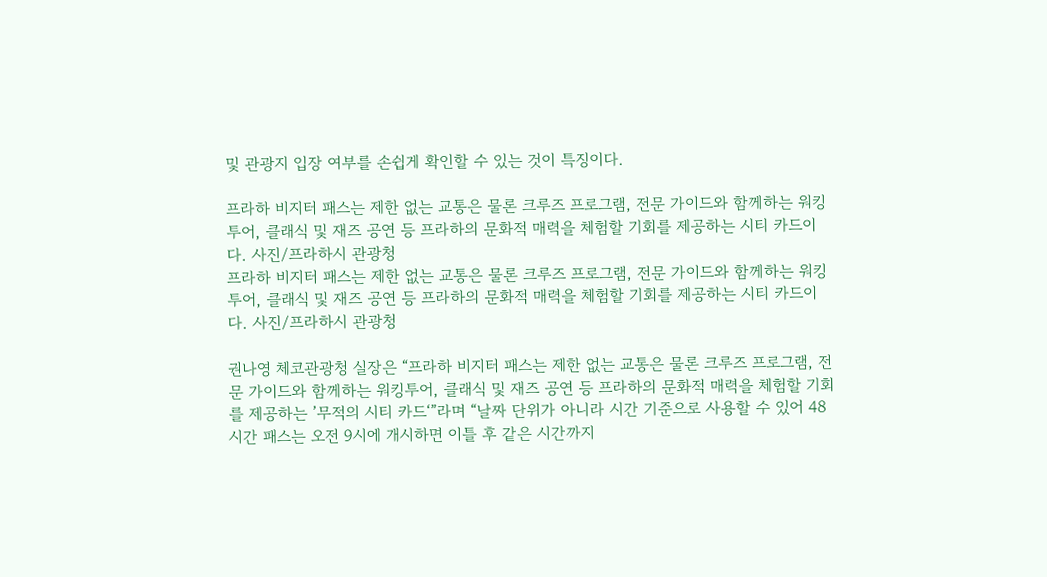및 관광지 입장 여부를 손쉽게 확인할 수 있는 것이 특징이다.

프라하 비지터 패스는 제한 없는 교통은 물론 크루즈 프로그램, 전문 가이드와 함께하는 워킹투어, 클래식 및 재즈 공연 등 프라하의 문화적 매력을 체험할 기회를 제공하는 시티 카드이다. 사진/프라하시 관광청
프라하 비지터 패스는 제한 없는 교통은 물론 크루즈 프로그램, 전문 가이드와 함께하는 워킹투어, 클래식 및 재즈 공연 등 프라하의 문화적 매력을 체험할 기회를 제공하는 시티 카드이다. 사진/프라하시 관광청

권나영 체코관광청 실장은 “프라하 비지터 패스는 제한 없는 교통은 물론 크루즈 프로그램, 전문 가이드와 함께하는 워킹투어, 클래식 및 재즈 공연 등 프라하의 문화적 매력을 체험할 기회를 제공하는 ’무적의 시티 카드‘”라며 “날짜 단위가 아니라 시간 기준으로 사용할 수 있어 48시간 패스는 오전 9시에 개시하면 이틀 후 같은 시간까지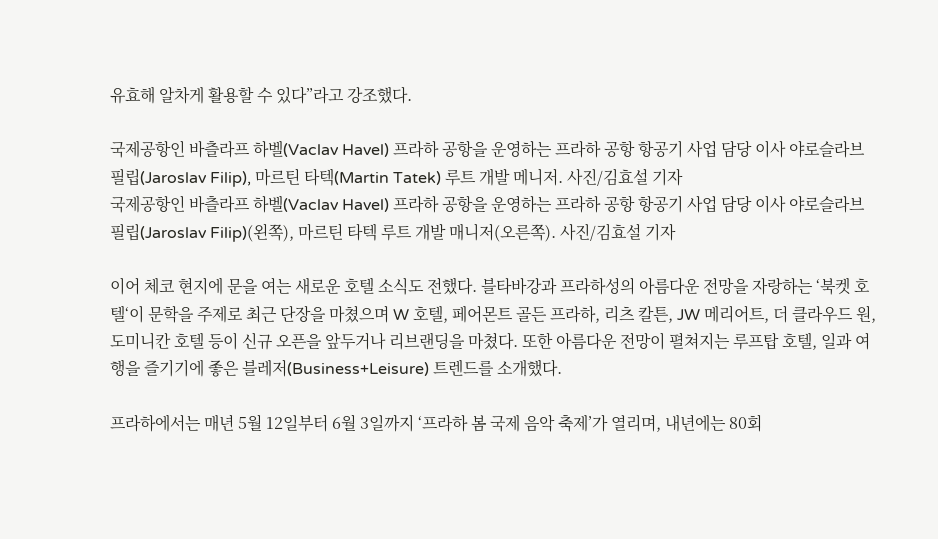유효해 알차게 활용할 수 있다”라고 강조했다.

국제공항인 바츨라프 하벨(Vaclav Havel) 프라하 공항을 운영하는 프라하 공항 항공기 사업 담당 이사 야로슬라브 필립(Jaroslav Filip), 마르틴 타텍(Martin Tatek) 루트 개발 메니저. 사진/김효설 기자
국제공항인 바츨라프 하벨(Vaclav Havel) 프라하 공항을 운영하는 프라하 공항 항공기 사업 담당 이사 야로슬라브 필립(Jaroslav Filip)(왼쪽), 마르틴 타텍 루트 개발 매니저(오른쪽). 사진/김효설 기자

이어 체코 현지에 문을 여는 새로운 호텔 소식도 전했다. 블타바강과 프라하성의 아름다운 전망을 자랑하는 ‘북켓 호텔‘이 문학을 주제로 최근 단장을 마쳤으며 W 호텔, 페어몬트 골든 프라하, 리츠 칼튼, JW 메리어트, 더 클라우드 원, 도미니칸 호텔 등이 신규 오픈을 앞두거나 리브랜딩을 마쳤다. 또한 아름다운 전망이 펼쳐지는 루프탑 호텔, 일과 여행을 즐기기에 좋은 블레저(Business+Leisure) 트렌드를 소개했다.

프라하에서는 매년 5월 12일부터 6월 3일까지 ‘프라하 봄 국제 음악 축제’가 열리며, 내년에는 80회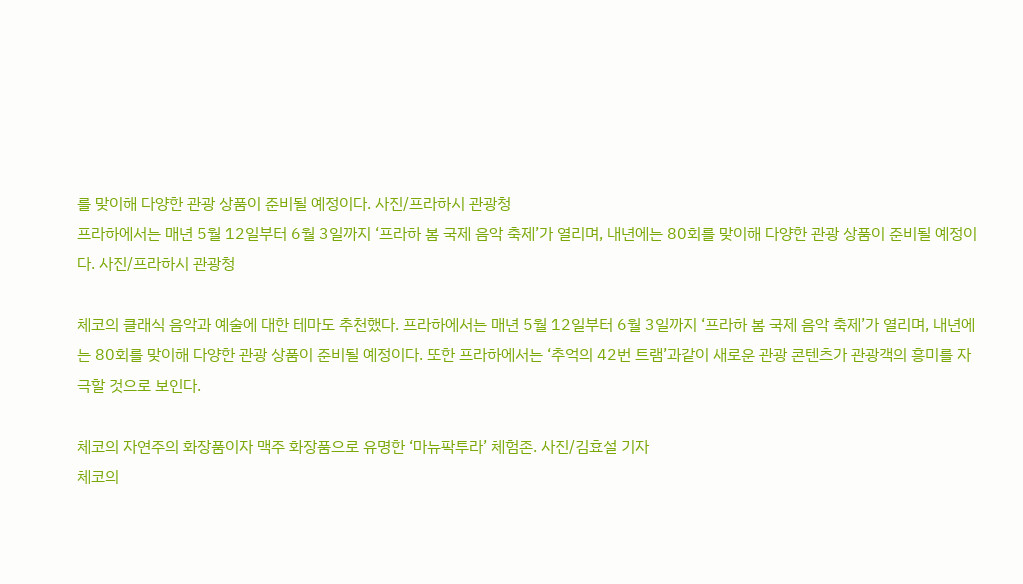를 맞이해 다양한 관광 상품이 준비될 예정이다. 사진/프라하시 관광청
프라하에서는 매년 5월 12일부터 6월 3일까지 ‘프라하 봄 국제 음악 축제’가 열리며, 내년에는 80회를 맞이해 다양한 관광 상품이 준비될 예정이다. 사진/프라하시 관광청

체코의 클래식 음악과 예술에 대한 테마도 추천했다. 프라하에서는 매년 5월 12일부터 6월 3일까지 ‘프라하 봄 국제 음악 축제’가 열리며, 내년에는 80회를 맞이해 다양한 관광 상품이 준비될 예정이다. 또한 프라하에서는 ‘추억의 42번 트램’과같이 새로운 관광 콘텐츠가 관광객의 흥미를 자극할 것으로 보인다.

체코의 자연주의 화장품이자 맥주 화장품으로 유명한 ‘마뉴팍투라’ 체험존. 사진/김효설 기자
체코의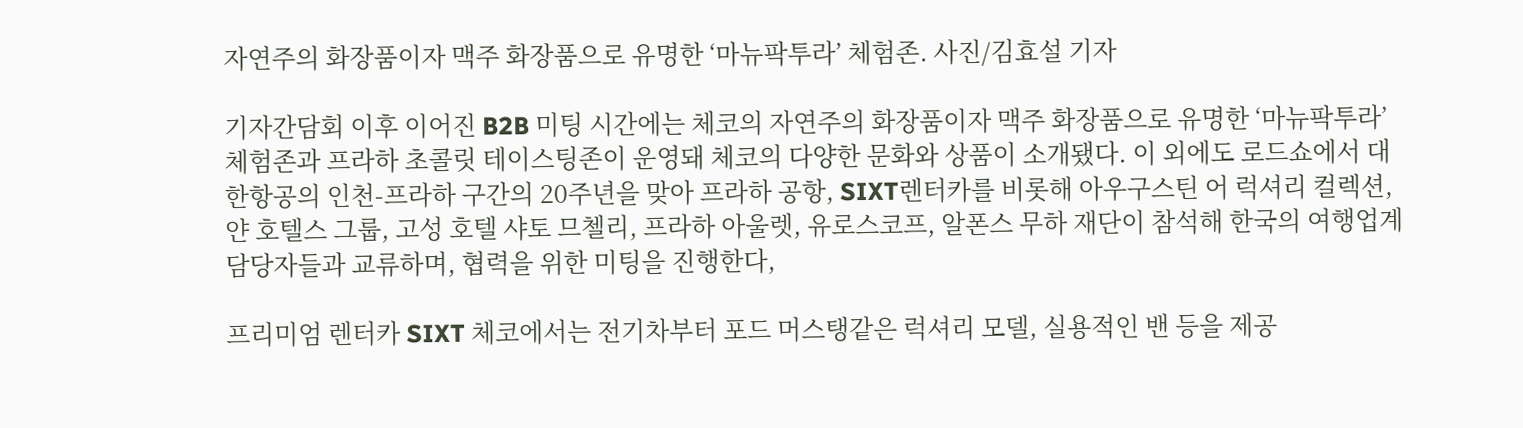자연주의 화장품이자 맥주 화장품으로 유명한 ‘마뉴팍투라’ 체험존. 사진/김효설 기자

기자간담회 이후 이어진 B2B 미팅 시간에는 체코의 자연주의 화장품이자 맥주 화장품으로 유명한 ‘마뉴팍투라’ 체험존과 프라하 초콜릿 테이스팅존이 운영돼 체코의 다양한 문화와 상품이 소개됐다. 이 외에도 로드쇼에서 대한항공의 인천-프라하 구간의 20주년을 맞아 프라하 공항, SIXT렌터카를 비롯해 아우구스틴 어 럭셔리 컬렉션, 얀 호텔스 그룹, 고성 호텔 샤토 므첼리, 프라하 아울렛, 유로스코프, 알폰스 무하 재단이 참석해 한국의 여행업계 담당자들과 교류하며, 협력을 위한 미팅을 진행한다,

프리미엄 렌터카 SIXT 체코에서는 전기차부터 포드 머스탱같은 럭셔리 모델, 실용적인 밴 등을 제공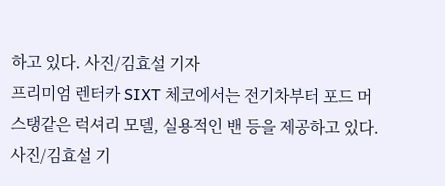하고 있다. 사진/김효설 기자
프리미엄 렌터카 SIXT 체코에서는 전기차부터 포드 머스탱같은 럭셔리 모델, 실용적인 밴 등을 제공하고 있다. 사진/김효설 기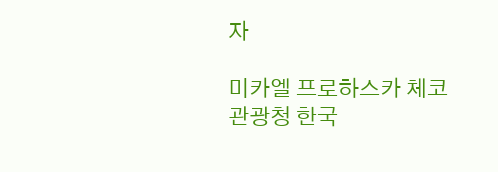자

미카엘 프로하스카 체코관광청 한국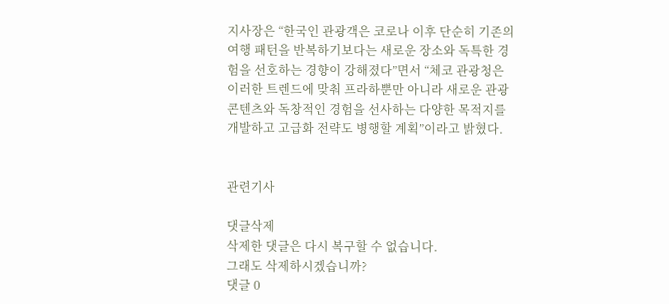지사장은 “한국인 관광객은 코로나 이후 단순히 기존의 여행 패턴을 반복하기보다는 새로운 장소와 독특한 경험을 선호하는 경향이 강해졌다”면서 “체코 관광청은 이러한 트렌드에 맞춰 프라하뿐만 아니라 새로운 관광 콘텐츠와 독창적인 경험을 선사하는 다양한 목적지를 개발하고 고급화 전략도 병행할 계획”이라고 밝혔다.


관련기사

댓글삭제
삭제한 댓글은 다시 복구할 수 없습니다.
그래도 삭제하시겠습니까?
댓글 0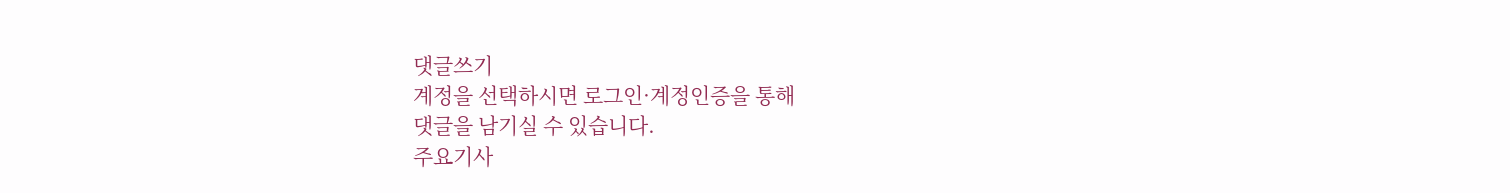댓글쓰기
계정을 선택하시면 로그인·계정인증을 통해
댓글을 남기실 수 있습니다.
주요기사